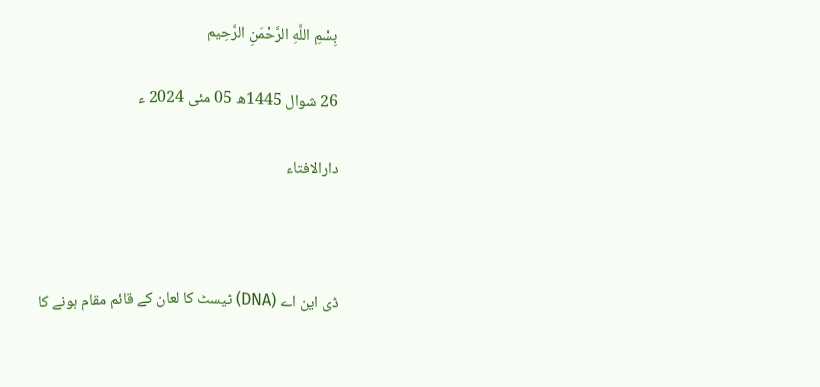بِسْمِ اللَّهِ الرَّحْمَنِ الرَّحِيم

26 شوال 1445ھ 05 مئی 2024 ء

دارالافتاء



ڈی این اے (DNA) ٹیسٹ کا لعان کے قائم مقام ہونے کا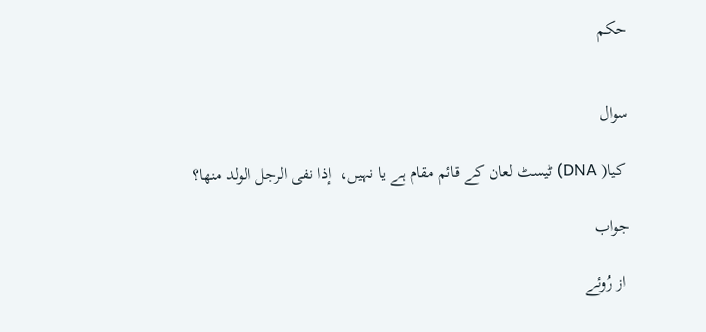حکم


سوال

 کیا( DNA) ٹیسٹ لعان کے قائم مقام ہے یا نہیں،  إذا نفى الرجل الولد منها؟

جواب

 از رُوئے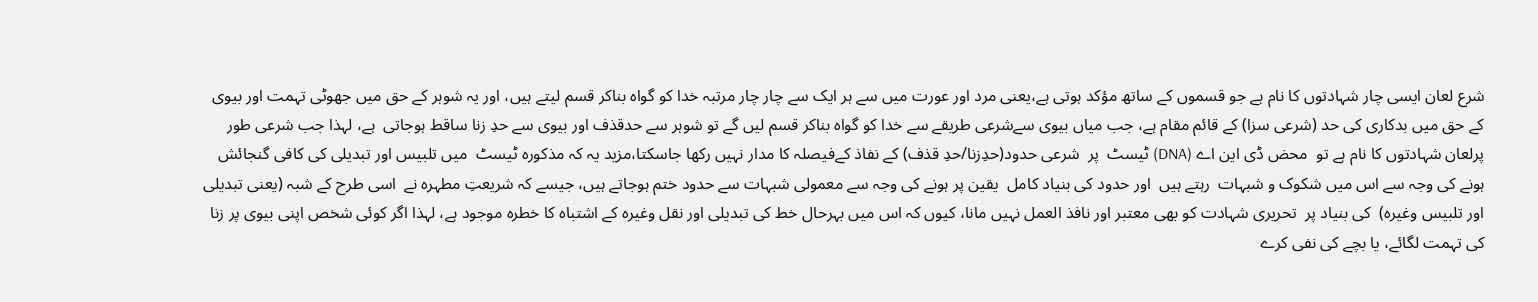شرع لعان ایسی چار شہادتوں کا نام ہے جو قسموں کے ساتھ مؤکد ہوتی ہے،یعنی مرد اور عورت میں سے ہر ایک سے چار چار مرتبہ خدا کو گواہ بناکر قسم لیتے ہیں، اور یہ شوہر کے حق میں جھوٹی تہمت اور بیوی کے حق میں بدکاری کی حد (شرعی سزا) کے قائم مقام ہے، جب میاں بیوی سےشرعی طریقے سے خدا کو گواہ بناکر قسم لیں گے تو شوہر سے حدقذف اور بیوی سے حدِ زنا ساقط ہوجاتی  ہے، لہذا جب شرعی طور پرلعان شہادتوں کا نام ہے تو  محض ڈی این اے (DNA) ٹیسٹ  پر  شرعی حدود(حدِزنا/حدِ قذف) کے نفاذ کےفیصلہ کا مدار نہیں رکھا جاسکتا،مزید یہ کہ مذکورہ ٹیسٹ  میں تلبیس اور تبدیلی کی کافی گنجائش ہونے کی وجہ سے اس میں شکوک و شبہات  رہتے ہیں  اور حدود کی بنیاد کامل  یقین پر ہونے کی وجہ سے معمولی شبہات سے حدود ختم ہوجاتے ہیں، جیسے کہ شریعتِ مطہرہ نے  اسی طرح کے شبہ (یعنی تبدیلی اور تلبیس وغیرہ)  کی بنیاد پر  تحریری شہادت کو بھی معتبر اور نافذ العمل نہیں مانا، کیوں کہ اس میں بہرحال خط کی تبدیلی اور نقل وغیرہ کے اشتباہ کا خطرہ موجود ہے، لہذا اگر کوئی شخص اپنی بیوی پر زنا کی تہمت لگائے، یا بچے کی نفی کرے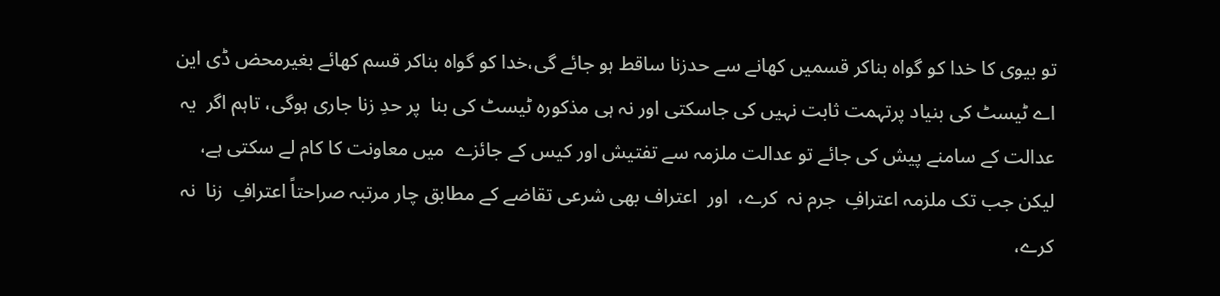تو بیوی کا خدا کو گواہ بناکر قسمیں کھانے سے حدزنا ساقط ہو جائے گی،خدا کو گواہ بناکر قسم کھائے بغیرمحض ڈی این اے ٹیسٹ کی بنیاد پرتہمت ثابت نہیں کی جاسکتی اور نہ ہی مذکورہ ٹیسٹ کی بنا  پر حدِ زنا جاری ہوگی، تاہم اگر  یہ  عدالت کے سامنے پیش کی جائے تو عدالت ملزمہ سے تفتیش اور کیس کے جائزے  میں معاونت کا کام لے سکتی ہے،  لیکن جب تک ملزمہ اعترافِ  جرم نہ  کرے،  اور  اعتراف بھی شرعی تقاضے کے مطابق چار مرتبہ صراحتاً اعترافِ  زنا  نہ   کرے،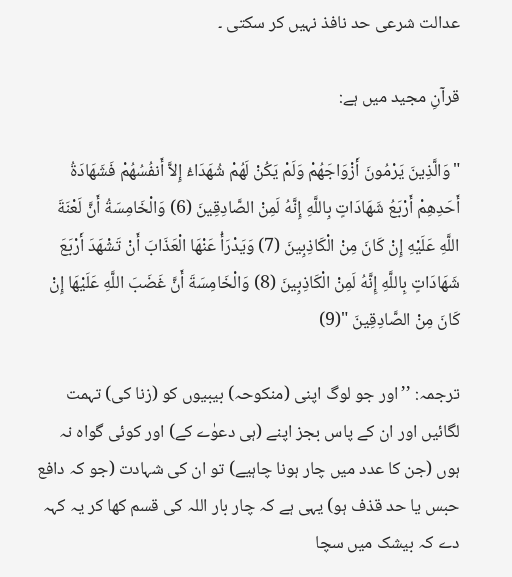عدالت شرعی حد نافذ نہیں کر سکتی ۔

قرآنِ مجید میں ہے:

"وَالَّذِينَ يَرْمُونَ أَزْوَاجَهُمْ وَلَمْ يَكُنْ لَهُمْ شُهَدَاءُ إِلاَّ أَنفُسُهُمْ فَشَهَادَةُ أَحَدِهِمْ أَرْبَعُ شَهَادَاتٍ بِاللَّهِ إِنَّهُ لَمِنْ الصَّادِقِينَ (6) وَالْخَامِسَةُ أَنَّ لَعْنَةَ اللَّهِ عَلَيْهِ إِنْ كَانَ مِنْ الْكَاذِبِينَ (7) وَيَدْرَأُ عَنْهَا الْعَذَابَ أَنْ تَشْهَدَ أَرْبَعَ شَهَادَاتٍ بِاللَّهِ إِنَّهُ لَمِنْ الْكَاذِبِينَ (8) وَالْخَامِسَةَ أَنَّ غَضَبَ اللَّهِ عَلَيْهَا إِنْ كَانَ مِنْ الصَّادِقِينَ "(9)

ترجمہ: ’’اور جو لوگ اپنی (منکوحہ) بیبیوں کو (زنا کی) تہمت لگائيں اور ان کے پاس بجز اپنے (ہی دعوٰے کے) اور کوئی گواہ نہ ہوں (جن کا عدد میں چار ہونا چاہیے) تو ان کی شہادت (جو کہ دافع حبس یا حد قذف ہو) یہی ہے کہ چار بار اللہ کی قسم کھا کر یہ کہہ دے کہ بیشک میں سچا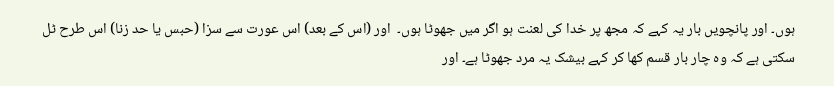ہوں۔ اور پانچویں بار یہ کہے کہ مجھ پر خدا کی لعنت ہو اگر میں جھوٹا ہوں۔  اور (اس کے بعد) اس عورت سے سزا (حبس یا حد زنا) اس طرح ٹل سکتی ہے کہ وہ چار بار قسم کھا کر کہے بیشک یہ مرد جھوٹا ہے۔ اور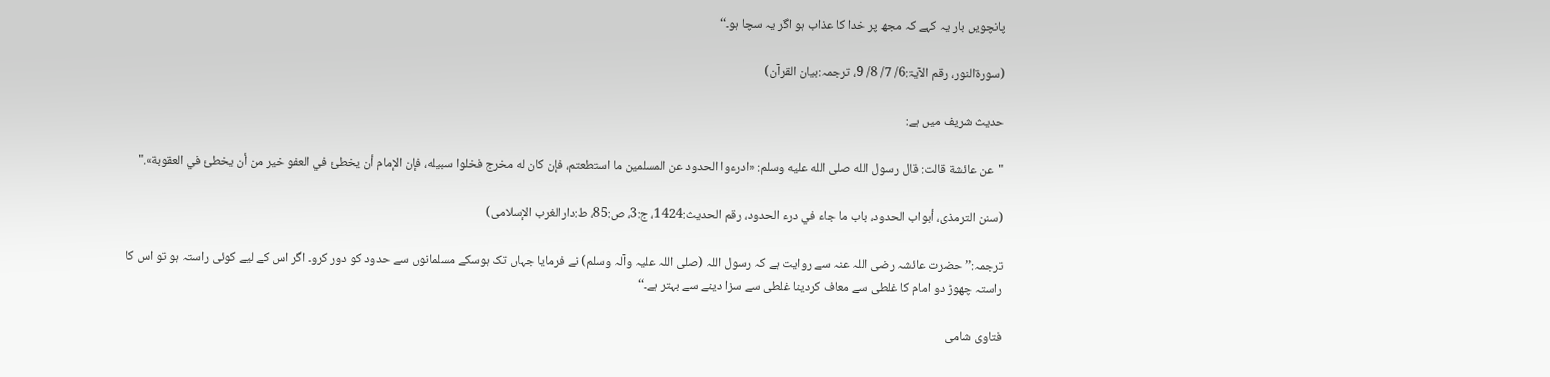پانچویں بار یہ کہے کہ مجھ پر خدا کا عذاب ہو اگر یہ سچا ہو۔‘‘

(سورۃالنور، رقم الآیۃ:6/ 7/ 8/ 9، ترجمہ:بیان القرآن)

حدیث شریف میں ہے:

"عن عائشة قالت: قال رسول الله صلى الله عليه وسلم: «ادرءوا الحدود عن المسلمين ما استطعتم، فإن كان له مخرج فخلوا سبيله، فإن الإمام أن يخطئ في العفو خير من أن يخطئ في العقوبة»."

(سنن الترمذی، أبواب الحدود، باب ما جاء في درء الحدود، رقم الحدیث:1424، ج:3، ص:85، ط:دارالغرب الإسلامی)

ترجمہ:’’ حضرت عائشہ رضی اللہ عنہ سے روایت ہے کہ رسول اللہ (صلی اللہ علیہ وآلہ وسلم) نے فرمایا جہاں تک ہوسکے مسلمانوں سے حدود کو دور کرو۔ اگر اس کے لیے کوئی راستہ ہو تو اس کا راستہ چھوڑ دو امام کا غلطی سے معاف کردینا غلطی سے سزا دینے سے بہتر ہے۔‘‘

فتاوی شامی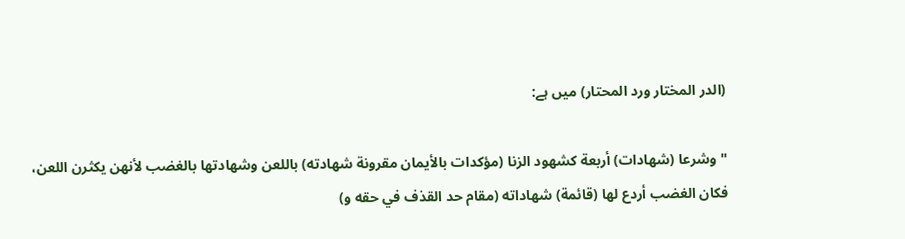(الدر المختار ورد المحتار) میں ہے:

"وشرعا (شهادات) أربعة كشهود الزنا (مؤكدات بالأيمان مقرونة شهادته) باللعن وشهادتها بالغضب لأنهن يكثرن اللعن، فكان الغضب أردع لها (قائمة) شهاداته (مقام حد القذف في حقه و)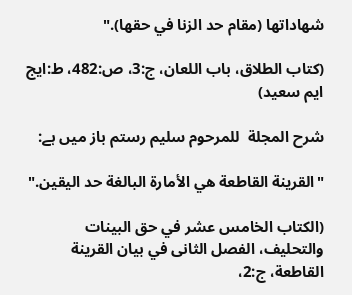شهاداتها (مقام حد الزنا في حقها)."

(کتاب الطلاق، باب اللعان، ج:3، ص:482، ط:ایج ایم سعید)

شرح المجلة  للمرحوم سلیم رستم باز میں ہے:

"القرينة القاطعة هي الأمارة البالغة حد اليقين."

(الکتاب الخامس عشر في حق البینات والتحلیف، الفصل الثانی في بیان القرینة القاطعة، ج:2،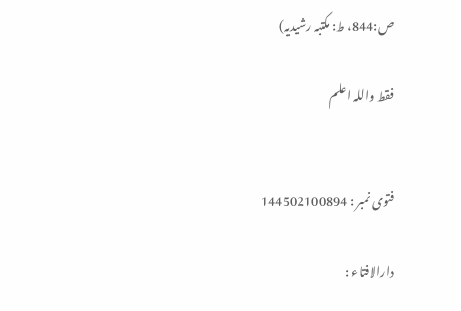ص:844، ط: مکتبہ رشیدیہ)

فقط واللہ اعلم


فتوی نمبر : 144502100894

دارالافتاء :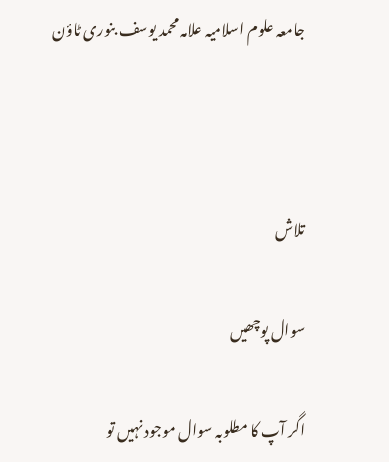جامعہ علوم اسلامیہ علامہ محمد یوسف بنوری ٹاؤن



تلاش

سوال پوچھیں

اگر آپ کا مطلوبہ سوال موجود نہیں تو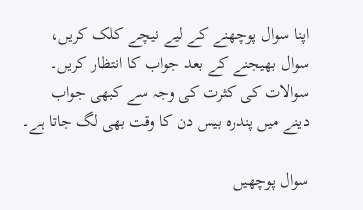اپنا سوال پوچھنے کے لیے نیچے کلک کریں، سوال بھیجنے کے بعد جواب کا انتظار کریں۔ سوالات کی کثرت کی وجہ سے کبھی جواب دینے میں پندرہ بیس دن کا وقت بھی لگ جاتا ہے۔

سوال پوچھیں